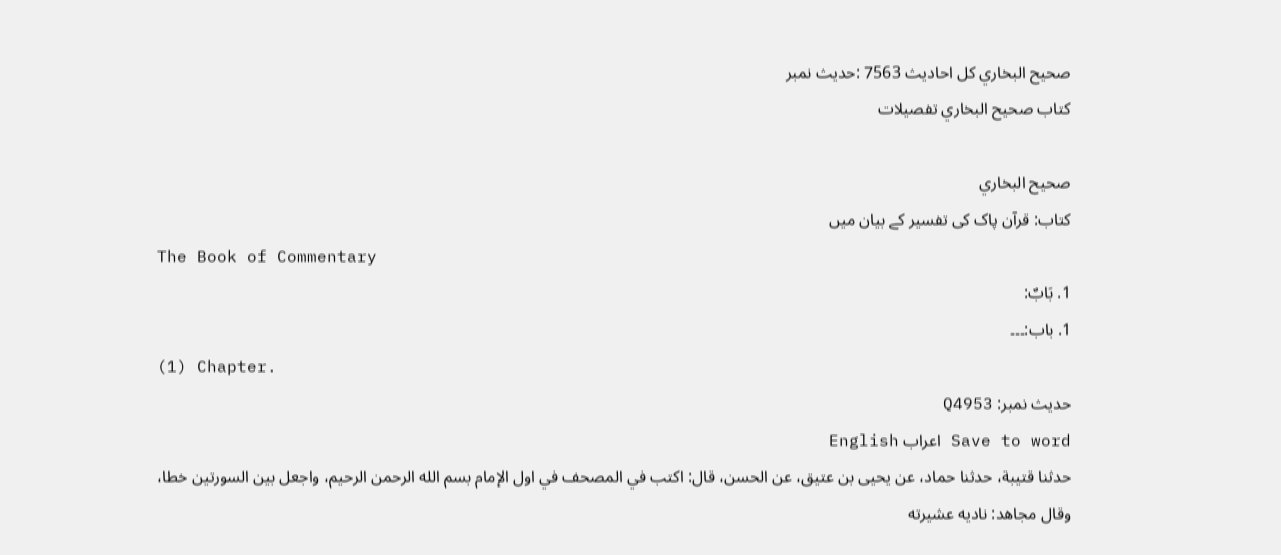صحيح البخاري کل احادیث 7563 :حدیث نمبر
کتاب صحيح البخاري تفصیلات

صحيح البخاري
کتاب: قرآن پاک کی تفسیر کے بیان میں
The Book of Commentary
1. بَابٌ:
1. باب:۔۔۔
(1) Chapter.
حدیث نمبر: Q4953
Save to word اعراب English
حدثنا قتيبة، حدثنا حماد، عن يحيى بن عتيق، عن الحسن، قال: اكتب في المصحف في اول الإمام بسم الله الرحمن الرحيم، واجعل بين السورتين خطا، وقال مجاهد: ناديه عشيرته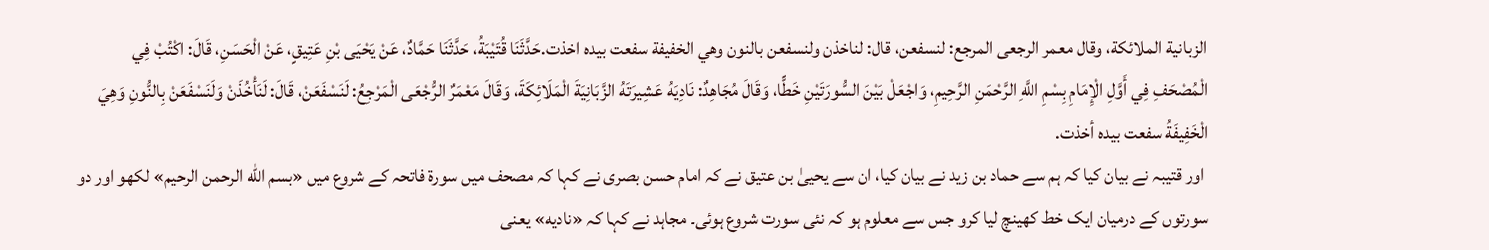الزبانية الملائكة، وقال معمر الرجعى المرجع: لنسفعن، قال: لناخذن ولنسفعن بالنون وهي الخفيفة سفعت بيده اخذت.حَدَّثَنَا قُتَيْبَةُ، حَدَّثَنَا حَمَّادٌ، عَنْ يَحْيَى بْنِ عَتِيقٍ، عَنْ الْحَسَنِ، قَالَ: اكْتُبْ فِي الْمُصْحَفِ فِي أَوَّلِ الْإِمَامِ بِسْمِ اللَّهِ الرَّحْمَنِ الرَّحِيمِ، وَاجْعَلْ بَيْنَ السُّورَتَيْنِ خَطًّا، وَقَالَ مُجَاهِدٌ: نَادِيَهُ عَشِيرَتَهُ الزَّبَانِيَةَ الْمَلَائِكَةَ، وَقَالَ مَعْمَرٌ الرُّجْعَى الْمَرْجِعُ: لَنَسْفَعَنْ، قَالَ: لَنَأْخُذَنْ وَلَنَسْفَعَنْ بِالنُّونِ وَهِيَ الْخَفِيفَةُ سفعت بيده أخذت.
 اور قتیبہ نے بیان کیا کہ ہم سے حماد بن زید نے بیان کیا، ان سے یحییٰ بن عتیق نے کہ امام حسن بصری نے کہا کہ مصحف میں سورۃ فاتحہ کے شروع میں «بسم الله الرحمن الرحيم» لکھو اور دو سورتوں کے درمیان ایک خط کھینچ لیا کرو جس سے معلوم ہو کہ نئی سورت شروع ہوئی۔ مجاہد نے کہا کہ «ناديه» یعنی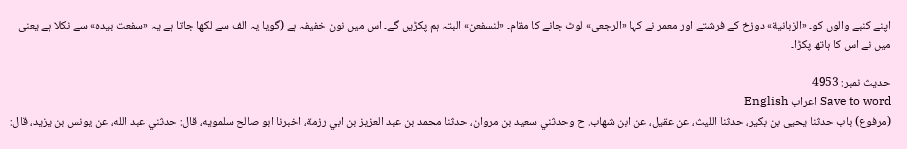اپنے کنبے والوں کو۔ «الزبانية» دوزخ کے فرشتے اور معمر نے کہا «الرجعى» لوٹ جانے کا مقام۔ «لنسفعن» البتہ ہم پکڑیں گے۔ اس میں نون خفیفہ ہے (گویا یہ الف سے لکھا جاتا ہے یہ «سفعت بيده» سے نکلا ہے یعنی میں نے اس کا ہاتھ پکڑا۔

حدیث نمبر: 4953
Save to word اعراب English
(مرفوع) باب حدثنا يحيى بن بكير، حدثنا الليث، عن عقيل، عن ابن شهاب. ح وحدثني سعيد بن مروان، حدثنا محمد بن عبد العزيز بن ابي رزمة، اخبرنا ابو صالح سلمويه، قال: حدثني عبد الله، عن يونس بن يزيد، قال: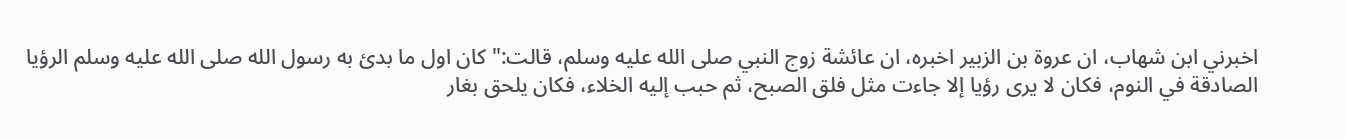اخبرني ابن شهاب، ان عروة بن الزبير اخبره، ان عائشة زوج النبي صلى الله عليه وسلم، قالت:" كان اول ما بدئ به رسول الله صلى الله عليه وسلم الرؤيا الصادقة في النوم، فكان لا يرى رؤيا إلا جاءت مثل فلق الصبح، ثم حبب إليه الخلاء، فكان يلحق بغار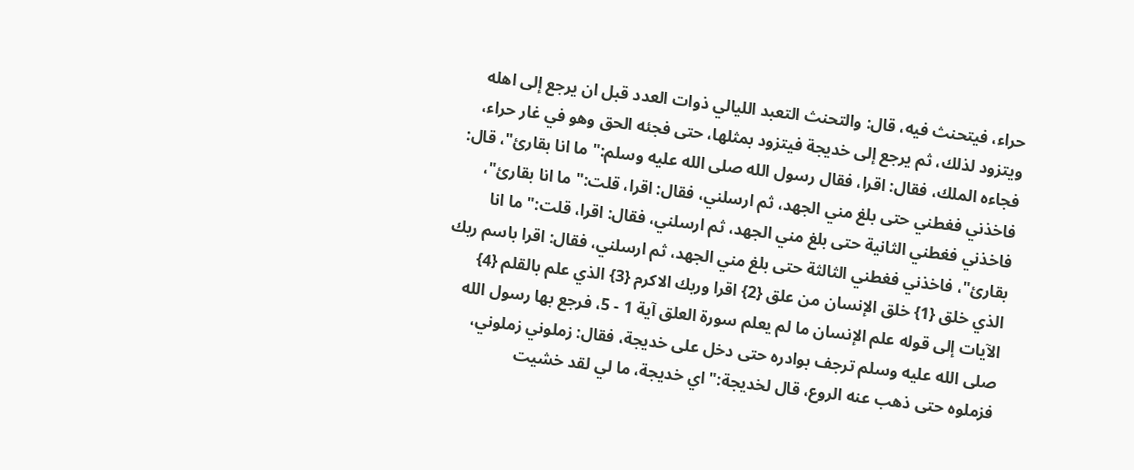حراء، فيتحنث فيه، قال: والتحنث التعبد الليالي ذوات العدد قبل ان يرجع إلى اهله ويتزود لذلك، ثم يرجع إلى خديجة فيتزود بمثلها، حتى فجئه الحق وهو في غار حراء، فجاءه الملك، فقال: اقرا، فقال رسول الله صلى الله عليه وسلم:" ما انا بقارئ"، قال: فاخذني فغطني حتى بلغ مني الجهد، ثم ارسلني، فقال: اقرا، قلت:" ما انا بقارئ"، فاخذني فغطني الثانية حتى بلغ مني الجهد، ثم ارسلني، فقال: اقرا، قلت:" ما انا بقارئ"، فاخذني فغطني الثالثة حتى بلغ مني الجهد، ثم ارسلني، فقال: اقرا باسم ربك الذي خلق {1} خلق الإنسان من علق {2} اقرا وربك الاكرم {3} الذي علم بالقلم {4} الآيات إلى قوله علم الإنسان ما لم يعلم سورة العلق آية 1 - 5، فرجع بها رسول الله صلى الله عليه وسلم ترجف بوادره حتى دخل على خديجة، فقال: زملوني زملوني، فزملوه حتى ذهب عنه الروع، قال لخديجة:" اي خديجة، ما لي لقد خشيت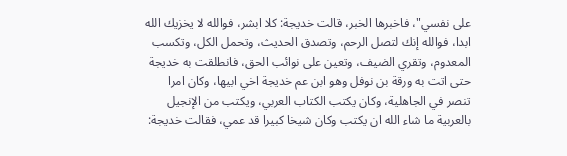على نفسي"، فاخبرها الخبر، قالت خديجة: كلا ابشر، فوالله لا يخزيك الله ابدا، فوالله إنك لتصل الرحم، وتصدق الحديث، وتحمل الكل، وتكسب المعدوم، وتقري الضيف، وتعين على نوائب الحق، فانطلقت به خديجة حتى اتت به ورقة بن نوفل وهو ابن عم خديجة اخي ابيها، وكان امرا تنصر في الجاهلية، وكان يكتب الكتاب العربي، ويكتب من الإنجيل بالعربية ما شاء الله ان يكتب وكان شيخا كبيرا قد عمي، فقالت خديجة: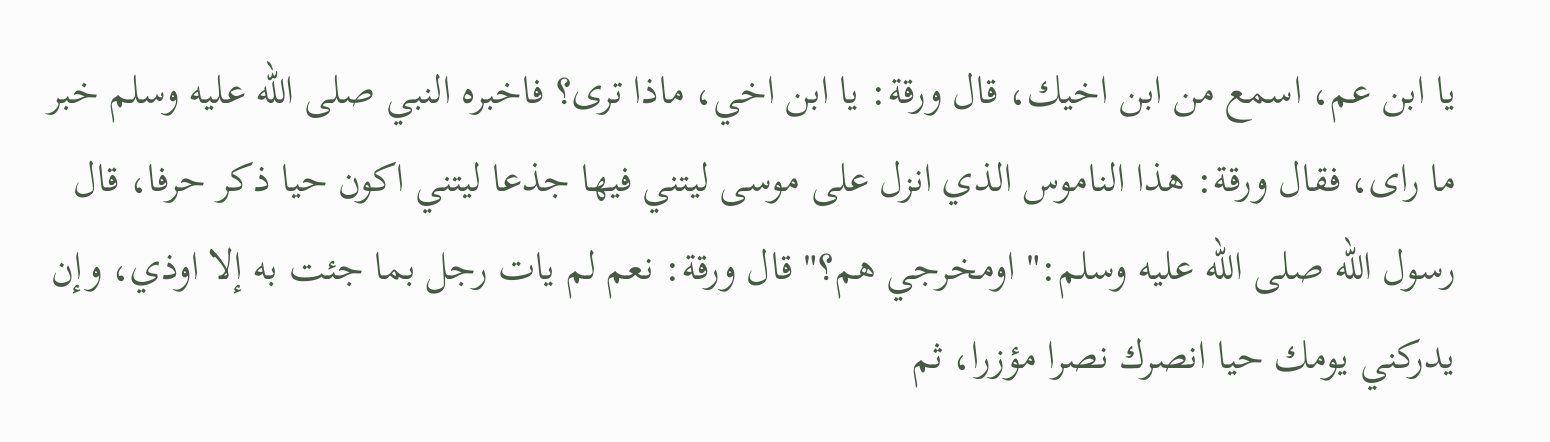يا ابن عم، اسمع من ابن اخيك، قال ورقة: يا ابن اخي، ماذا ترى؟ فاخبره النبي صلى الله عليه وسلم خبر ما راى، فقال ورقة: هذا الناموس الذي انزل على موسى ليتني فيها جذعا ليتني اكون حيا ذكر حرفا، قال رسول الله صلى الله عليه وسلم:" اومخرجي هم؟" قال ورقة: نعم لم يات رجل بما جئت به إلا اوذي، وإن يدركني يومك حيا انصرك نصرا مؤزرا، ثم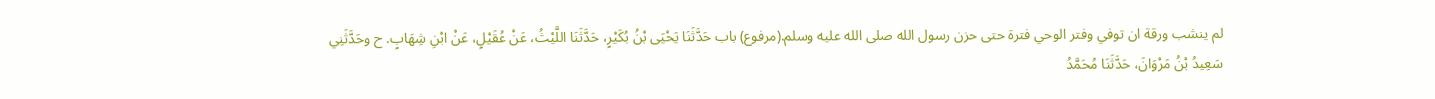لم ينشب ورقة ان توفي وفتر الوحي فترة حتى حزن رسول الله صلى الله عليه وسلم.(مرفوع) باب حَدَّثَنَا يَحْيَى بْنُ بُكَيْرٍ، حَدَّثَنَا اللَّيْثُ، عَنْ عُقَيْلٍ، عَنْ ابْنِ شِهَابٍ. ح وحَدَّثَنِي سَعِيدُ بْنُ مَرْوَانَ، حَدَّثَنَا مُحَمَّدُ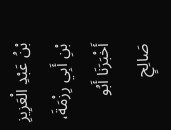بْنُ عَبْدِ الْعَزِيزِ بْنِ أَبِي رِزْمَةَ، أَخْبَرَنَا أَبُو صَالِحٍ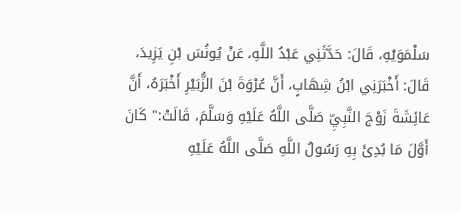سَلْمَوَيْهِ، قَالَ: حَدَّثَنِي عَبْدُ اللَّهِ، عَنْ يُونُسَ بْنِ يَزِيدَ، قَالَ: أَخْبَرَنِي ابْنُ شِهَابٍ، أَنَّ عُرْوَةَ بْنَ الزُّبَيْرِ أَخْبَرَهُ، أَنَّ عَائِشَةَ زَوْجَ النَّبِيِّ صَلَّى اللَّهُ عَلَيْهِ وَسَلَّمَ، قَالَتْ:" كَانَ أَوَّلَ مَا بُدِئَ بِهِ رَسُولُ اللَّهِ صَلَّى اللَّهُ عَلَيْهِ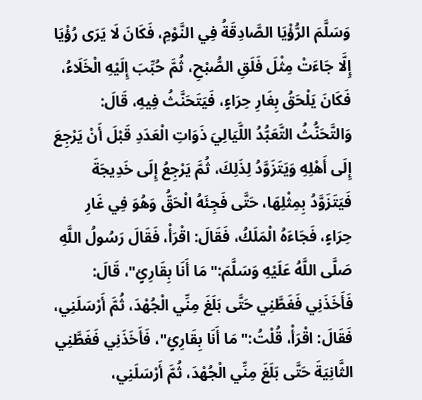وَسَلَّمَ الرُّؤْيَا الصَّادِقَةُ فِي النَّوْمِ، فَكَانَ لَا يَرَى رُؤْيَا إِلَّا جَاءَتْ مِثْلَ فَلَقِ الصُّبْحِ، ثُمَّ حُبِّبَ إِلَيْهِ الْخَلَاءُ، فَكَانَ يَلْحَقُ بِغَارِ حِرَاءٍ، فَيَتَحَنَّثُ فِيهِ، قَالَ: وَالتَّحَنُّثُ التَّعَبُّدُ اللَّيَالِيَ ذَوَاتِ الْعَدَدِ قَبْلَ أَنْ يَرْجِعَ إِلَى أَهْلِهِ وَيَتَزَوَّدُ لِذَلِكَ، ثُمَّ يَرْجِعُ إِلَى خَدِيجَةَ فَيَتَزَوَّدُ بِمِثْلِهَا، حَتَّى فَجِئَهُ الْحَقُّ وَهُوَ فِي غَارِ حِرَاءٍ، فَجَاءَهُ الْمَلَكُ، فَقَالَ: اقْرَأْ، فَقَالَ رَسُولُ اللَّهِ صَلَّى اللَّهُ عَلَيْهِ وَسَلَّمَ:" مَا أَنَا بِقَارِئٍ"، قَالَ: فَأَخَذَنِي فَغَطَّنِي حَتَّى بَلَغَ مِنِّي الْجُهْدَ، ثُمَّ أَرْسَلَنِي، فَقَالَ: اقْرَأْ، قُلْتُ:" مَا أَنَا بِقَارِئٍ"، فَأَخَذَنِي فَغَطَّنِي الثَّانِيَةَ حَتَّى بَلَغَ مِنِّي الْجُهْدَ، ثُمَّ أَرْسَلَنِي،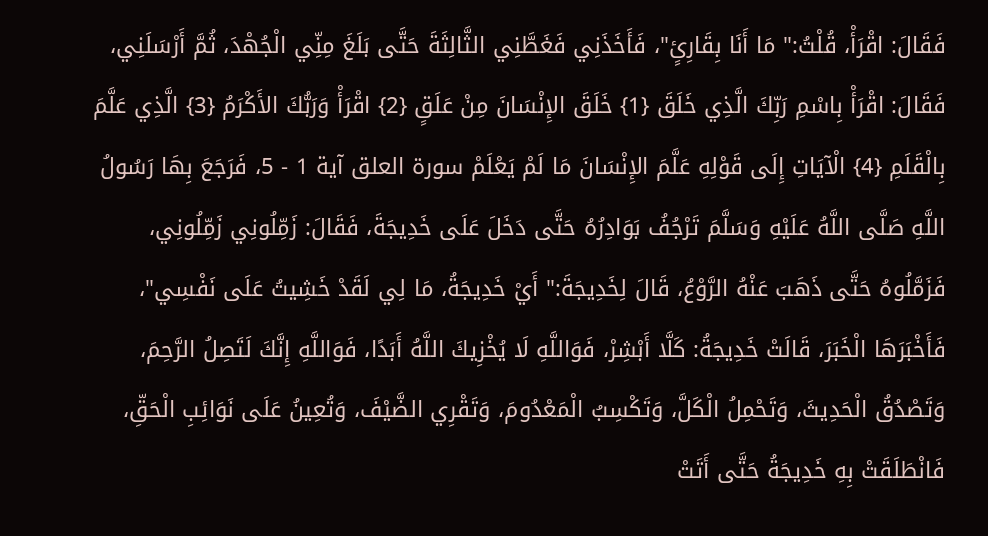فَقَالَ: اقْرَأْ، قُلْتُ:" مَا أَنَا بِقَارِئٍ"، فَأَخَذَنِي فَغَطَّنِي الثَّالِثَةَ حَتَّى بَلَغَ مِنِّي الْجُهْدَ، ثُمَّ أَرْسَلَنِي، فَقَالَ: اقْرَأْ بِاسْمِ رَبِّكَ الَّذِي خَلَقَ {1} خَلَقَ الإِنْسَانَ مِنْ عَلَقٍ {2} اقْرَأْ وَرَبُّكَ الأَكْرَمُ {3} الَّذِي عَلَّمَ بِالْقَلَمِ {4} الْآيَاتِ إِلَى قَوْلِهِ عَلَّمَ الإِنْسَانَ مَا لَمْ يَعْلَمْ سورة العلق آية 1 - 5، فَرَجَعَ بِهَا رَسُولُ اللَّهِ صَلَّى اللَّهُ عَلَيْهِ وَسَلَّمَ تَرْجُفُ بَوَادِرُهُ حَتَّى دَخَلَ عَلَى خَدِيجَةَ، فَقَالَ: زَمِّلُونِي زَمِّلُونِي، فَزَمَّلُوهُ حَتَّى ذَهَبَ عَنْهُ الرَّوْعُ، قَالَ لِخَدِيجَةَ:" أَيْ خَدِيجَةُ، مَا لِي لَقَدْ خَشِيتُ عَلَى نَفْسِي"، فَأَخْبَرَهَا الْخَبَرَ، قَالَتْ خَدِيجَةُ: كَلَّا أَبْشِرْ، فَوَاللَّهِ لَا يُخْزِيكَ اللَّهُ أَبَدًا، فَوَاللَّهِ إِنَّكَ لَتَصِلُ الرَّحِمَ، وَتَصْدُقُ الْحَدِيثَ، وَتَحْمِلُ الْكَلَّ، وَتَكْسِبُ الْمَعْدُومَ، وَتَقْرِي الضَّيْفَ، وَتُعِينُ عَلَى نَوَائِبِ الْحَقِّ، فَانْطَلَقَتْ بِهِ خَدِيجَةُ حَتَّى أَتَتْ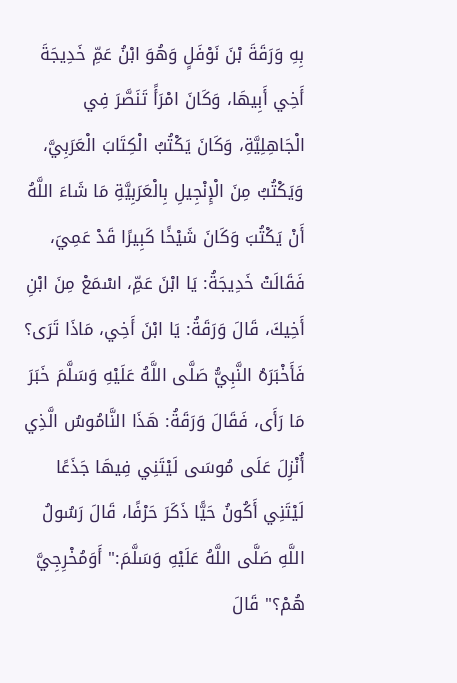بِهِ وَرَقَةَ بْنَ نَوْفَلٍ وَهُوَ ابْنُ عَمِّ خَدِيجَةَ أَخِي أَبِيهَا، وَكَانَ امْرَأً تَنَصَّرَ فِي الْجَاهِلِيَّةِ، وَكَانَ يَكْتُبُ الْكِتَابَ الْعَرَبِيَّ، وَيَكْتُبُ مِنَ الْإِنْجِيلِ بِالْعَرَبِيَّةِ مَا شَاءَ اللَّهُ أَنْ يَكْتُبَ وَكَانَ شَيْخًا كَبِيرًا قَدْ عَمِيَ، فَقَالَتْ خَدِيجَةُ: يَا ابْنَ عَمِّ، اسْمَعْ مِنَ ابْنِ أَخِيكَ، قَالَ وَرَقَةُ: يَا ابْنَ أَخِي، مَاذَا تَرَى؟ فَأَخْبَرَهُ النَّبِيُّ صَلَّى اللَّهُ عَلَيْهِ وَسَلَّمَ خَبَرَ مَا رَأَى، فَقَالَ وَرَقَةُ: هَذَا النَّامُوسُ الَّذِي أُنْزِلَ عَلَى مُوسَى لَيْتَنِي فِيهَا جَذَعًا لَيْتَنِي أَكُونُ حَيًّا ذَكَرَ حَرْفًا، قَالَ رَسُولُ اللَّهِ صَلَّى اللَّهُ عَلَيْهِ وَسَلَّمَ:" أَوَمُخْرِجِيَّ هُمْ؟" قَالَ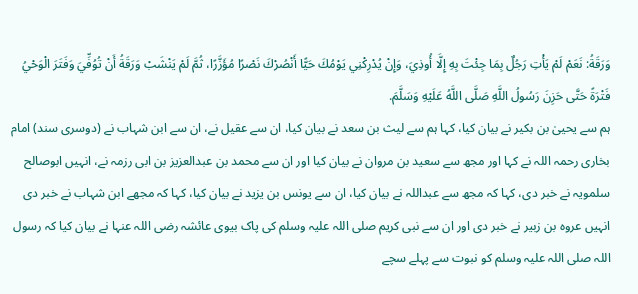وَرَقَةُ: نَعَمْ لَمْ يَأْتِ رَجُلٌ بِمَا جِئْتَ بِهِ إِلَّا أُوذِيَ، وَإِنْ يُدْرِكْنِي يَوْمُكَ حَيًّا أَنْصُرْكَ نَصْرًا مُؤَزَّرًا، ثُمَّ لَمْ يَنْشَبْ وَرَقَةُ أَنْ تُوُفِّيَ وَفَتَرَ الْوَحْيُ فَتْرَةً حَتَّى حَزِنَ رَسُولُ اللَّهِ صَلَّى اللَّهُ عَلَيْهِ وَسَلَّمَ.
ہم سے یحییٰ بن بکیر نے بیان کیا، کہا ہم سے لیث بن سعد نے بیان کیا، ان سے عقیل نے، ان سے ابن شہاب نے (دوسری سند) امام بخاری رحمہ اللہ نے کہا اور مجھ سے سعید بن مروان نے بیان کیا اور ان سے محمد بن عبدالعزیز بن ابی رزمہ نے، انہیں ابوصالح سلمویہ نے خبر دی، کہا کہ مجھ سے عبداللہ نے بیان کیا، ان سے یونس بن یزید نے بیان کیا، کہا کہ مجھے ابن شہاب نے خبر دی انہیں عروہ بن زبیر نے خبر دی اور ان سے نبی کریم صلی اللہ علیہ وسلم کی پاک بیوی عائشہ رضی اللہ عنہا نے بیان کیا کہ رسول اللہ صلی اللہ علیہ وسلم کو نبوت سے پہلے سچے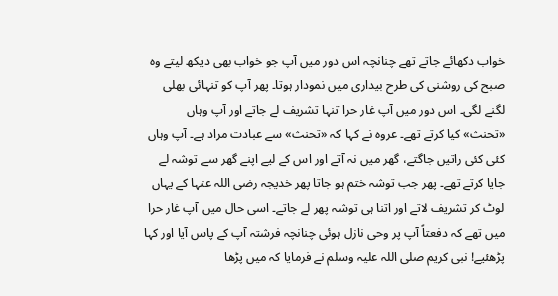خواب دکھائے جاتے تھے چنانچہ اس دور میں آپ جو خواب بھی دیکھ لیتے وہ صبح کی روشنی کی طرح بیداری میں نمودار ہوتا۔ پھر آپ کو تنہائی بھلی لگنے لگی۔ اس دور میں آپ غار حرا تنہا تشریف لے جاتے اور آپ وہاں «تحنث» کیا کرتے تھے۔ عروہ نے کہا کہ «تحنث» سے عبادت مراد ہے۔ آپ وہاں کئی کئی راتیں جاگتے، گھر میں نہ آتے اور اس کے لیے اپنے گھر سے توشہ لے جایا کرتے تھے۔ پھر جب توشہ ختم ہو جاتا پھر خدیجہ رضی اللہ عنہا کے یہاں لوٹ کر تشریف لاتے اور اتنا ہی توشہ پھر لے جاتے۔ اسی حال میں آپ غار حرا میں تھے کہ دفعتاً آپ پر وحی نازل ہوئی چنانچہ فرشتہ آپ کے پاس آیا اور کہا پڑھئیے! نبی کریم صلی اللہ علیہ وسلم نے فرمایا کہ میں پڑھا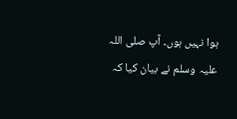ہوا نہیں ہوں۔ آپ صلی اللہ علیہ وسلم نے بیان کیا کہ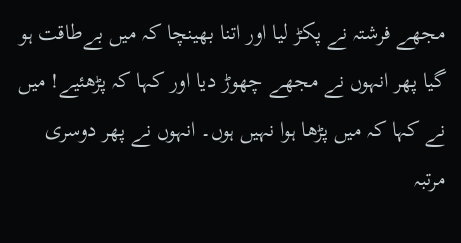مجھے فرشتہ نے پکڑ لیا اور اتنا بھینچا کہ میں بےطاقت ہو گیا پھر انہوں نے مجھے چھوڑ دیا اور کہا کہ پڑھئیے! میں نے کہا کہ میں پڑھا ہوا نہیں ہوں۔ انہوں نے پھر دوسری مرتبہ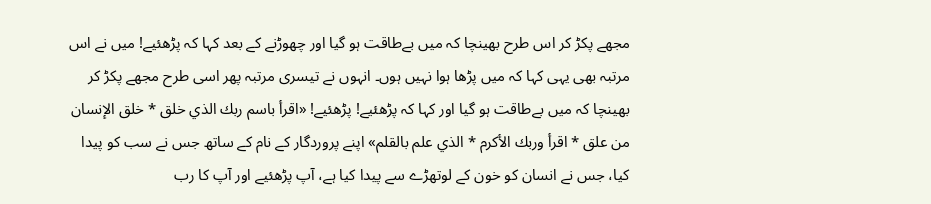مجھے پکڑ کر اس طرح بھینچا کہ میں بےطاقت ہو گیا اور چھوڑنے کے بعد کہا کہ پڑھئیے! میں نے اس مرتبہ بھی یہی کہا کہ میں پڑھا ہوا نہیں ہوں۔ انہوں نے تیسری مرتبہ پھر اسی طرح مجھے پکڑ کر بھینچا کہ میں بےطاقت ہو گیا اور کہا کہ پڑھئیے! پڑھئیے! «اقرأ باسم ربك الذي خلق * خلق الإنسان من علق * اقرأ وربك الأكرم * الذي علم بالقلم» اپنے پروردگار کے نام کے ساتھ جس نے سب کو پیدا کیا، جس نے انسان کو خون کے لوتھڑے سے پیدا کیا ہے، آپ پڑھئیے اور آپ کا رب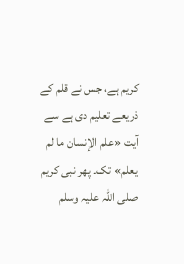کریم ہے، جس نے قلم کے ذریعے تعلیم دی ہے سے آیت «علم الإنسان ما لم يعلم» تک۔ پھر نبی کریم صلی اللہ علیہ وسلم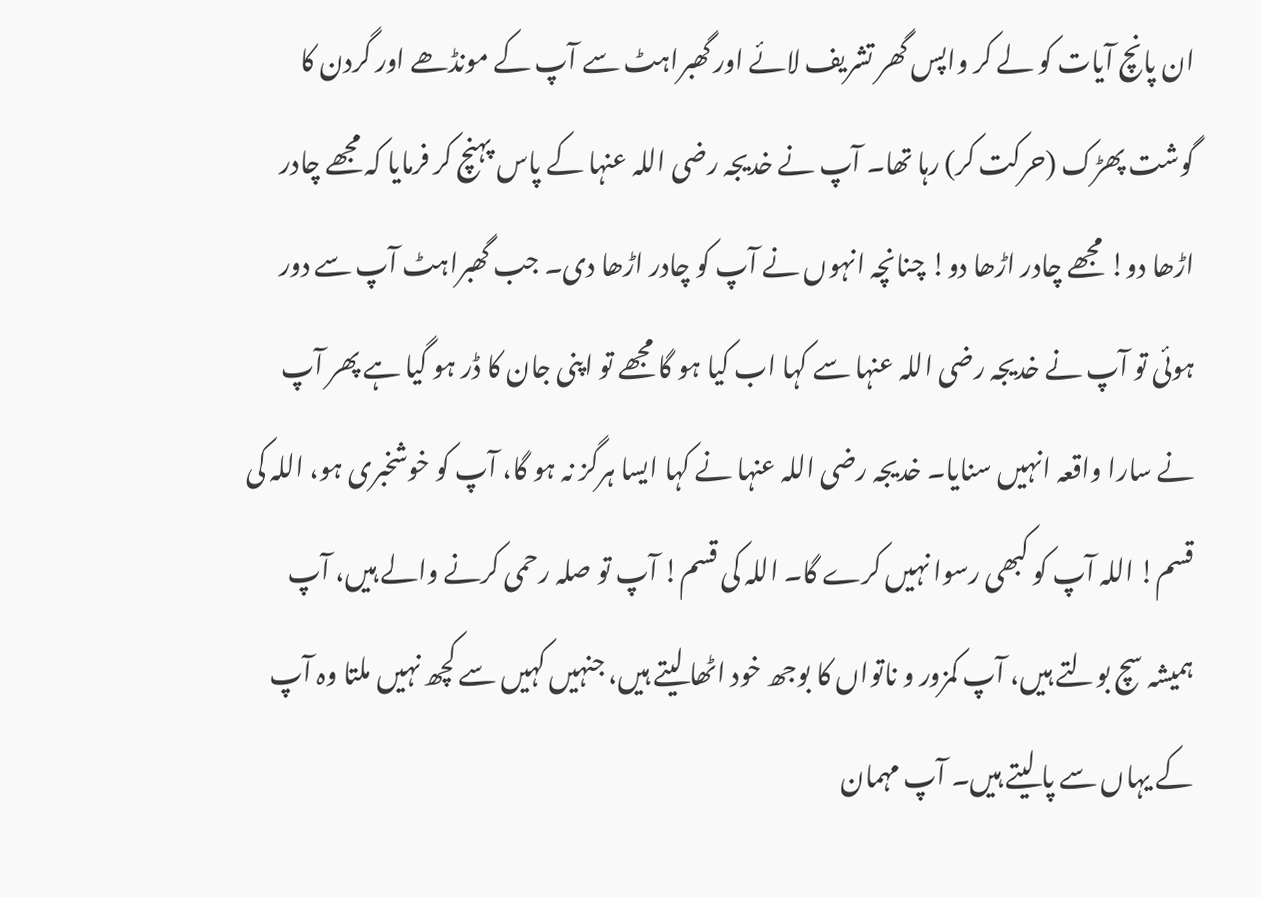ان پانچ آیات کو لے کر واپس گھر تشریف لائے اور گھبراہٹ سے آپ کے مونڈھے اور گردن کا گوشت پھڑک (حرکت کر) رہا تھا۔ آپ نے خدیجہ رضی اللہ عنہا کے پاس پہنچ کر فرمایا کہ مجھے چادر اڑھا دو! مجھے چادر اڑھا دو! چنانچہ انہوں نے آپ کو چادر اڑھا دی۔ جب گھبراہٹ آپ سے دور ہوئی تو آپ نے خدیجہ رضی اللہ عنہا سے کہا اب کیا ہو گا مجھے تو اپنی جان کا ڈر ہو گیا ہے پھر آپ نے سارا واقعہ انہیں سنایا۔ خدیجہ رضی اللہ عنہا نے کہا ایسا ہرگز نہ ہو گا، آپ کو خوشخبری ہو، اللہ کی قسم! اللہ آپ کو کبھی رسوا نہیں کرے گا۔ اللہ کی قسم! آپ تو صلہ رحمی کرنے والے ہیں، آپ ہمیشہ سچ بولتے ہیں، آپ کمزور و ناتواں کا بوجھ خود اٹھا لیتے ہیں، جنہیں کہیں سے کچھ نہیں ملتا وہ آپ کے یہاں سے پا لیتے ہیں۔ آپ مہمان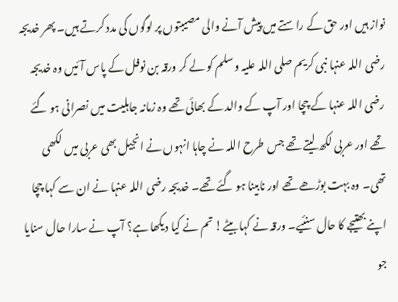نواز ہیں اور حق کے راستے میں پیش آنے والی مصیبتوں پر لوگوں کی مدد کرتے ہیں۔ پھر خدیجہ رضی اللہ عنہا نبی کریم صلی اللہ علیہ وسلم کو لے کر ورقہ بن نوفل کے پاس آئیں وہ خدیجہ رضی اللہ عنہا کے چچا اور آپ کے والد کے بھائی تھے وہ زمانہ جاہلیت میں نصرانی ہو گئے تھے اور عربی لکھ لیتے تھے جس طرح اللہ نے چاہا انہوں نے انجیل بھی عربی میں لکھی تھی۔ وہ بہت بوڑھے تھے اور نابینا ہو گئے تھے۔ خدیجہ رضی اللہ عنہا نے ان سے کہا چچا اپنے بھتیجے کا حال سنئیے۔ ورقہ نے کہا بیٹے! تم نے کیا دیکھا ہے؟ آپ نے سارا حال سنایا جو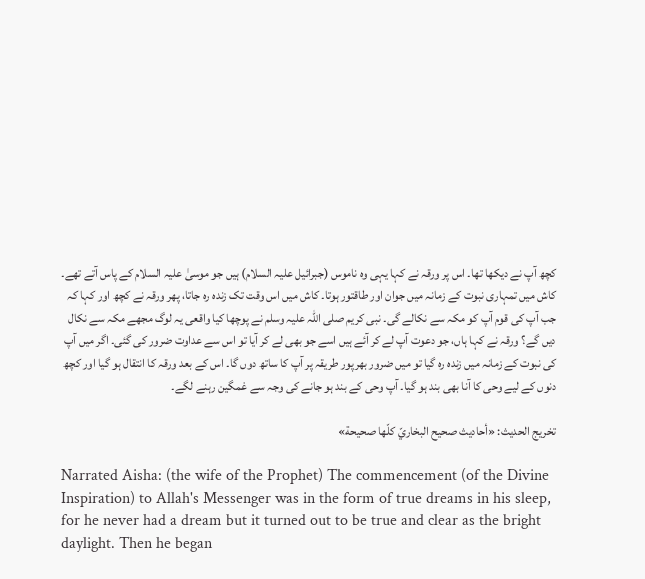کچھ آپ نے دیکھا تھا۔ اس پر ورقہ نے کہا یہی وہ ناموس (جبرائیل علیہ السلام) ہیں جو موسیٰ علیہ السلام کے پاس آتے تھے۔ کاش میں تمہاری نبوت کے زمانہ میں جوان اور طاقتور ہوتا۔ کاش میں اس وقت تک زندہ رہ جاتا، پھر ورقہ نے کچھ اور کہا کہ جب آپ کی قوم آپ کو مکہ سے نکالے گی۔ نبی کریم صلی اللہ علیہ وسلم نے پوچھا کیا واقعی یہ لوگ مجھے مکہ سے نکال دیں گے؟ ورقہ نے کہا ہاں، جو دعوت آپ لے کر آئے ہیں اسے جو بھی لے کر آیا تو اس سے عداوت ضرور کی گئی۔ اگر میں آپ کی نبوت کے زمانہ میں زندہ رہ گیا تو میں ضرور بھرپور طریقہ پر آپ کا ساتھ دوں گا۔ اس کے بعد ورقہ کا انتقال ہو گیا اور کچھ دنوں کے لیے وحی کا آنا بھی بند ہو گیا۔ آپ وحی کے بند ہو جانے کی وجہ سے غمگین رہنے لگے۔

تخریج الحدیث: «أحاديث صحيح البخاريّ كلّها صحيحة»

Narrated Aisha: (the wife of the Prophet) The commencement (of the Divine Inspiration) to Allah's Messenger was in the form of true dreams in his sleep, for he never had a dream but it turned out to be true and clear as the bright daylight. Then he began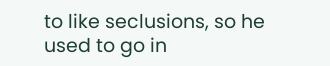to like seclusions, so he used to go in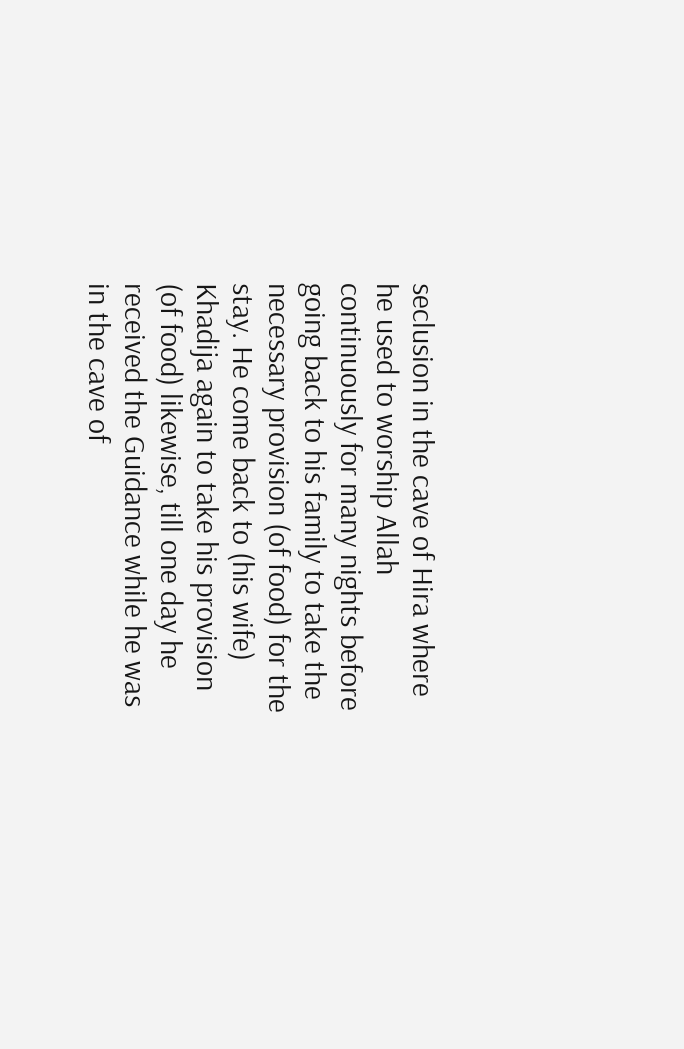seclusion in the cave of Hira where he used to worship Allah continuously for many nights before going back to his family to take the necessary provision (of food) for the stay. He come back to (his wife) Khadija again to take his provision (of food) likewise, till one day he received the Guidance while he was in the cave of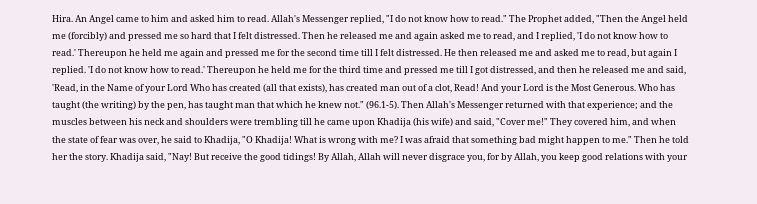Hira. An Angel came to him and asked him to read. Allah's Messenger replied, "I do not know how to read." The Prophet added, "Then the Angel held me (forcibly) and pressed me so hard that I felt distressed. Then he released me and again asked me to read, and I replied, 'I do not know how to read.' Thereupon he held me again and pressed me for the second time till I felt distressed. He then released me and asked me to read, but again I replied. 'I do not know how to read.' Thereupon he held me for the third time and pressed me till I got distressed, and then he released me and said, 'Read, in the Name of your Lord Who has created (all that exists), has created man out of a clot, Read! And your Lord is the Most Generous. Who has taught (the writing) by the pen, has taught man that which he knew not." (96.1-5). Then Allah's Messenger returned with that experience; and the muscles between his neck and shoulders were trembling till he came upon Khadija (his wife) and said, "Cover me!" They covered him, and when the state of fear was over, he said to Khadija, "O Khadija! What is wrong with me? I was afraid that something bad might happen to me." Then he told her the story. Khadija said, "Nay! But receive the good tidings! By Allah, Allah will never disgrace you, for by Allah, you keep good relations with your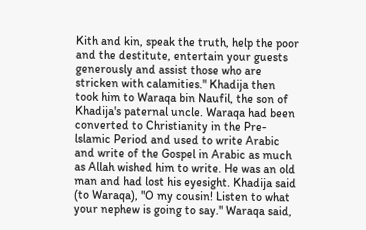Kith and kin, speak the truth, help the poor and the destitute, entertain your guests generously and assist those who are stricken with calamities." Khadija then took him to Waraqa bin Naufil, the son of Khadija's paternal uncle. Waraqa had been converted to Christianity in the Pre-lslamic Period and used to write Arabic and write of the Gospel in Arabic as much as Allah wished him to write. He was an old man and had lost his eyesight. Khadija said (to Waraqa), "O my cousin! Listen to what your nephew is going to say." Waraqa said,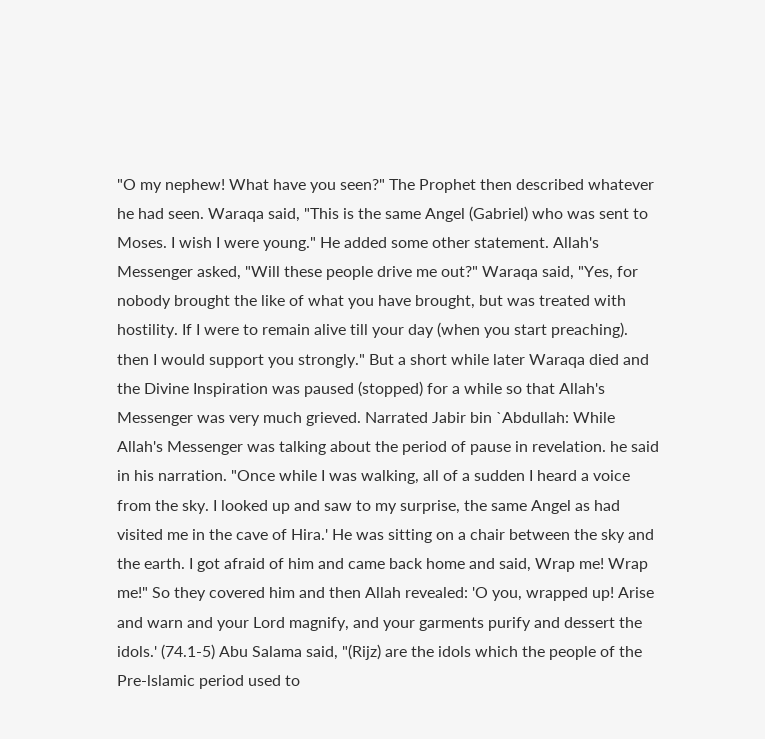"O my nephew! What have you seen?" The Prophet then described whatever he had seen. Waraqa said, "This is the same Angel (Gabriel) who was sent to Moses. I wish I were young." He added some other statement. Allah's Messenger asked, "Will these people drive me out?" Waraqa said, "Yes, for nobody brought the like of what you have brought, but was treated with hostility. If I were to remain alive till your day (when you start preaching). then I would support you strongly." But a short while later Waraqa died and the Divine Inspiration was paused (stopped) for a while so that Allah's Messenger was very much grieved. Narrated Jabir bin `Abdullah: While Allah's Messenger was talking about the period of pause in revelation. he said in his narration. "Once while I was walking, all of a sudden I heard a voice from the sky. I looked up and saw to my surprise, the same Angel as had visited me in the cave of Hira.' He was sitting on a chair between the sky and the earth. I got afraid of him and came back home and said, Wrap me! Wrap me!" So they covered him and then Allah revealed: 'O you, wrapped up! Arise and warn and your Lord magnify, and your garments purify and dessert the idols.' (74.1-5) Abu Salama said, "(Rijz) are the idols which the people of the Pre-lslamic period used to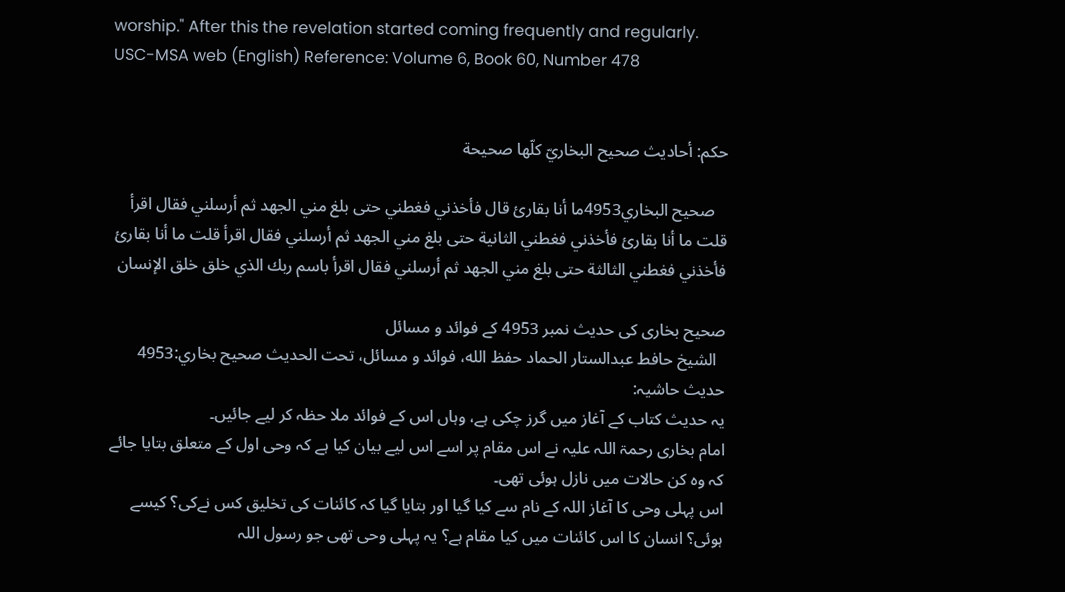worship." After this the revelation started coming frequently and regularly.
USC-MSA web (English) Reference: Volume 6, Book 60, Number 478


حكم: أحاديث صحيح البخاريّ كلّها صحيحة

   صحيح البخاري4953ما أنا بقارئ قال فأخذني فغطني حتى بلغ مني الجهد ثم أرسلني فقال اقرأ قلت ما أنا بقارئ فأخذني فغطني الثانية حتى بلغ مني الجهد ثم أرسلني فقال اقرأ قلت ما أنا بقارئ فأخذني فغطني الثالثة حتى بلغ مني الجهد ثم أرسلني فقال اقرأ باسم ربك الذي خلق خلق الإنسان

صحیح بخاری کی حدیث نمبر 4953 کے فوائد و مسائل
  الشيخ حافط عبدالستار الحماد حفظ الله، فوائد و مسائل، تحت الحديث صحيح بخاري:4953
حدیث حاشیہ:
یہ حدیث کتاب کے آغاز میں گرز چکی ہے، وہاں اس کے فوائد ملا حظہ کر لیے جائیں۔
امام بخاری رحمۃ اللہ علیہ نے اس مقام پر اسے اس لیے بیان کیا ہے کہ وحی اول کے متعلق بتایا جائے کہ وہ کن حالات میں نازل ہوئی تھی۔
اس پہلی وحی کا آغاز اللہ کے نام سے کیا گیا اور بتایا گیا کہ کائنات کی تخلیق کس نےکی؟ کیسے ہوئی؟ انسان کا اس کائنات میں کیا مقام ہے؟ یہ پہلی وحی تھی جو رسول اللہ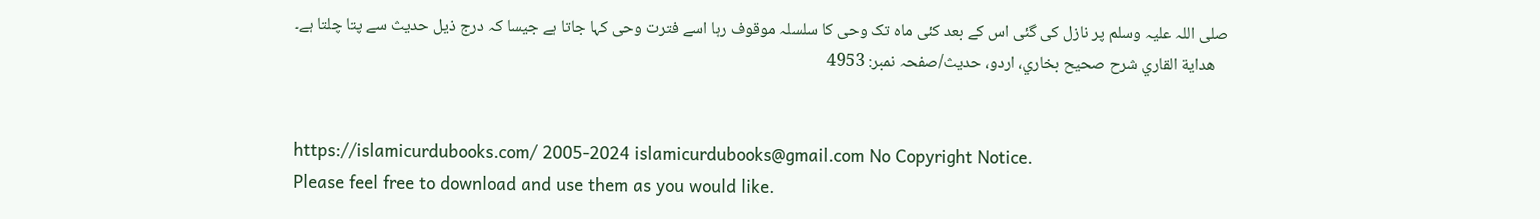صلی اللہ علیہ وسلم پر نازل کی گئی اس کے بعد کئی ماہ تک وحی کا سلسلہ موقوف رہا اسے فترت وحی کہا جاتا ہے جیسا کہ درج ذیل حدیث سے پتا چلتا ہے۔
   هداية القاري شرح صحيح بخاري، اردو، حدیث/صفحہ نمبر: 4953


https://islamicurdubooks.com/ 2005-2024 islamicurdubooks@gmail.com No Copyright Notice.
Please feel free to download and use them as you would like.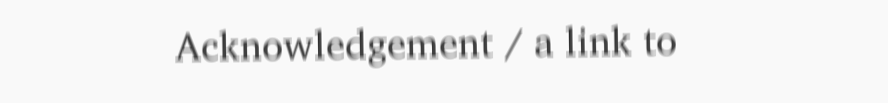Acknowledgement / a link to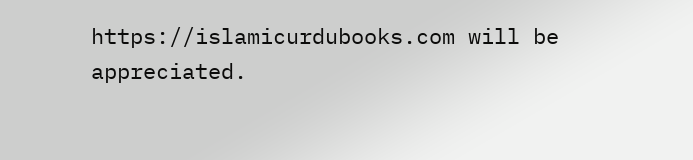https://islamicurdubooks.com will be appreciated.